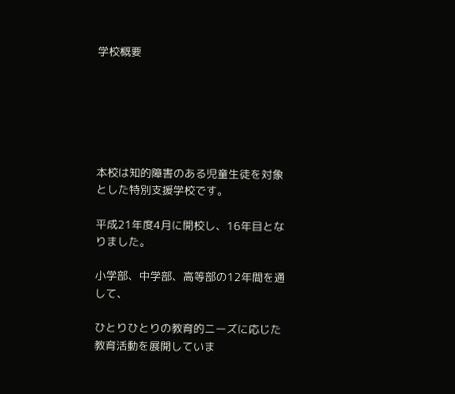学校概要






本校は知的障害のある児童生徒を対象とした特別支援学校です。

平成21年度4月に開校し、16年目となりました。

小学部、中学部、高等部の12年間を通して、

ひとりひとりの教育的ニーズに応じた教育活動を展開していま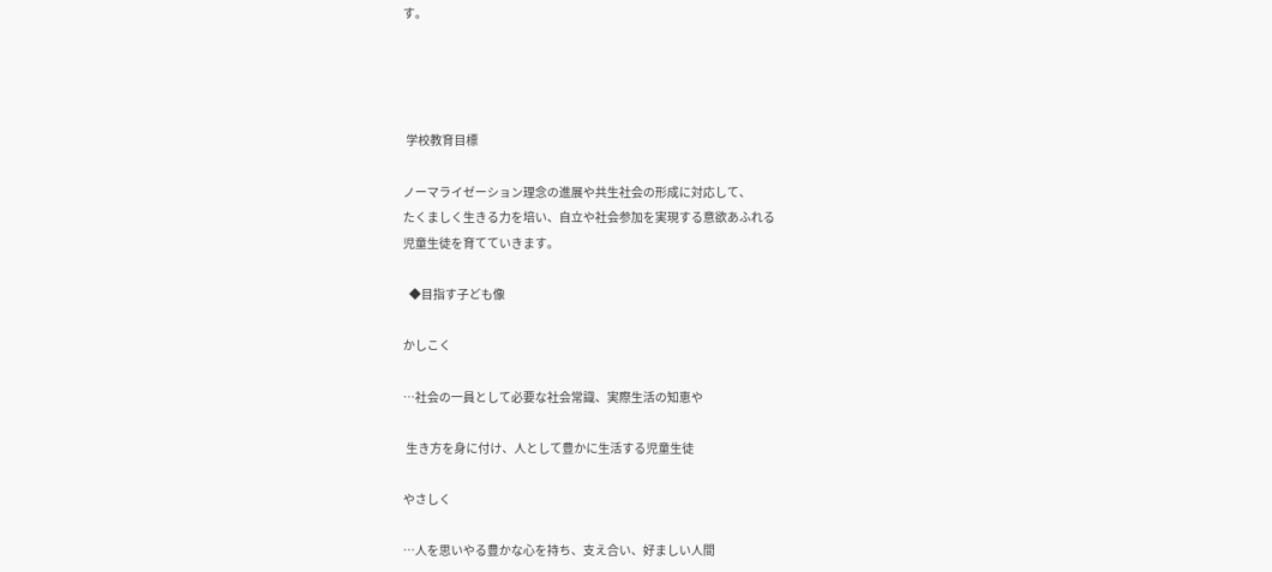す。




 学校教育目標

ノーマライゼーション理念の進展や共生社会の形成に対応して、
たくましく生きる力を培い、自立や社会参加を実現する意欲あふれる
児童生徒を育てていきます。

  ◆目指す子ども像

かしこく

…社会の一員として必要な社会常識、実際生活の知恵や

 生き方を身に付け、人として豊かに生活する児童生徒

やさしく

…人を思いやる豊かな心を持ち、支え合い、好ましい人間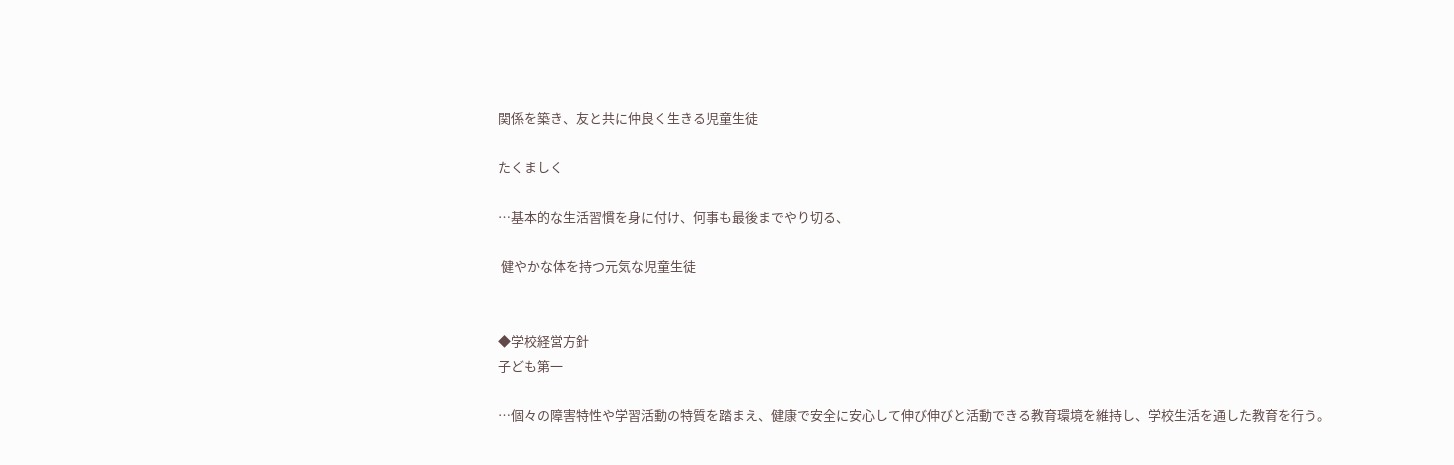関係を築き、友と共に仲良く生きる児童生徒

たくましく

…基本的な生活習慣を身に付け、何事も最後までやり切る、

 健やかな体を持つ元気な児童生徒


◆学校経営方針
子ども第一

…個々の障害特性や学習活動の特質を踏まえ、健康で安全に安心して伸び伸びと活動できる教育環境を維持し、学校生活を通した教育を行う。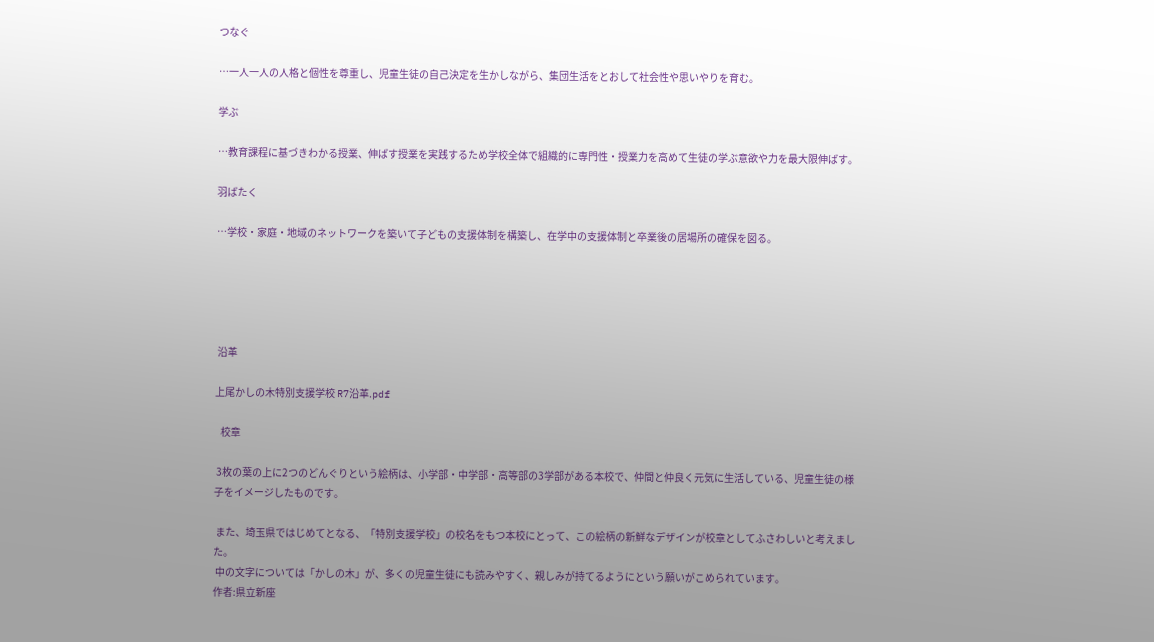つなぐ

…一人一人の人格と個性を尊重し、児童生徒の自己決定を生かしながら、集団生活をとおして社会性や思いやりを育む。

学ぶ

…教育課程に基づきわかる授業、伸ばす授業を実践するため学校全体で組織的に専門性・授業力を高めて生徒の学ぶ意欲や力を最大限伸ばす。

羽ばたく

…学校・家庭・地域のネットワークを築いて子どもの支援体制を構築し、在学中の支援体制と卒業後の居場所の確保を図る。





 沿革

上尾かしの木特別支援学校 R7沿革.pdf

   校章

 3枚の葉の上に2つのどんぐりという絵柄は、小学部・中学部・高等部の3学部がある本校で、仲間と仲良く元気に生活している、児童生徒の様子をイメージしたものです。

 また、埼玉県ではじめてとなる、「特別支援学校」の校名をもつ本校にとって、この絵柄の新鮮なデザインが校章としてふさわしいと考えました。
 中の文字については「かしの木」が、多くの児童生徒にも読みやすく、親しみが持てるようにという願いがこめられています。
作者:県立新座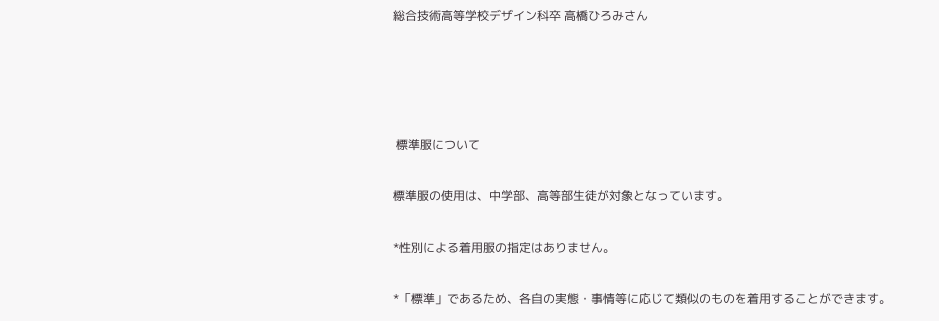総合技術高等学校デザイン科卒 高橋ひろみさん




 標準服について

標準服の使用は、中学部、高等部生徒が対象となっています。

*性別による着用服の指定はありません。

*「標準」であるため、各自の実態・事情等に応じて類似のものを着用することができます。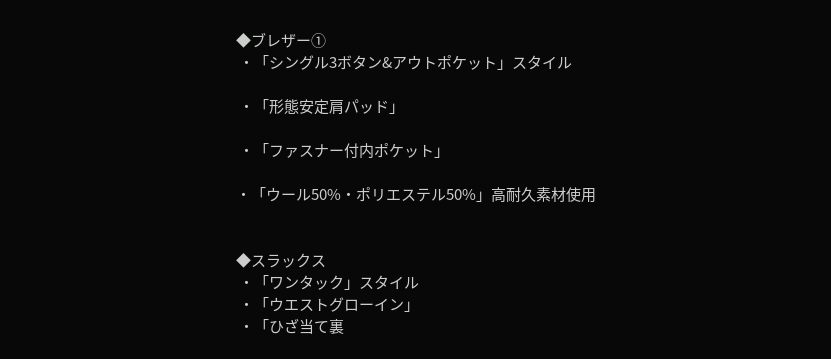◆ブレザー①
 ・「シングル3ボタン&アウトポケット」スタイル

 ・「形態安定肩パッド」

 ・「ファスナー付内ポケット」

・「ウール50%・ポリエステル50%」高耐久素材使用


◆スラックス
 ・「ワンタック」スタイル
 ・「ウエストグローイン」
 ・「ひざ当て裏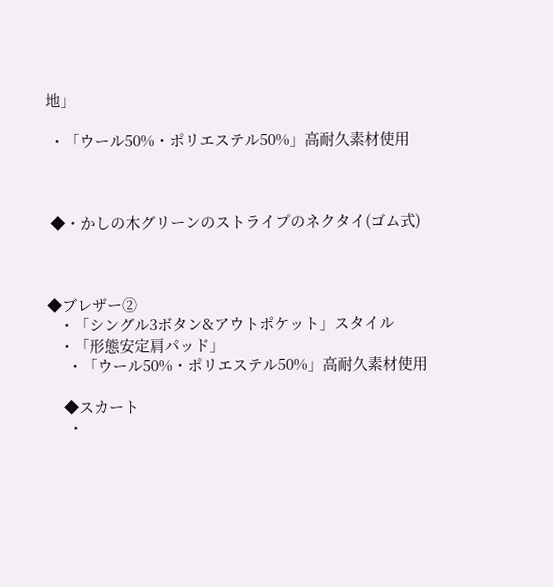地」

 ・「ウール50%・ポリエステル50%」高耐久素材使用



 ◆・かしの木グリーンのストライプのネクタイ(ゴム式)



◆ブレザー②
   ・「シングル3ボタン&アウトポケット」スタイル
   ・「形態安定肩パッド」
     ・「ウール50%・ポリエステル50%」高耐久素材使用

    ◆スカート
     ・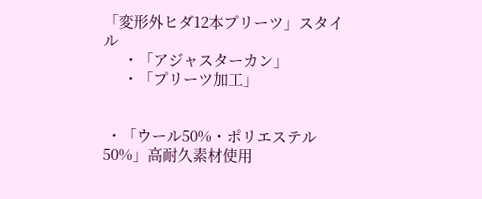「変形外ヒダ12本プリーツ」スタイル
     ・「アジャスターカン」
     ・「プリーツ加工」


 ・「ウール50%・ポリエステル50%」高耐久素材使用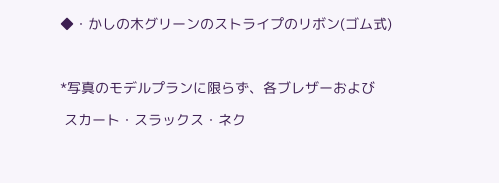◆・かしの木グリーンのストライプのリボン(ゴム式)



*写真のモデルプランに限らず、各ブレザーおよび

 スカート・スラックス・ネク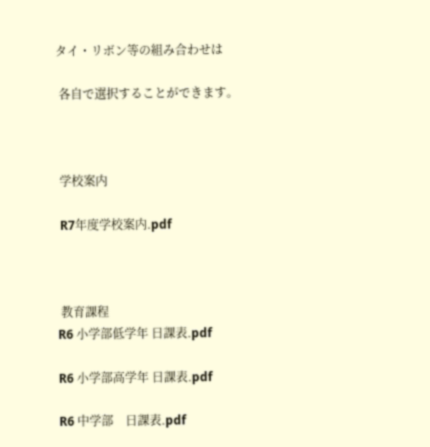タイ・リボン等の組み合わせは

 各自で選択することができます。



 学校案内

 R7年度学校案内.pdf



 教育課程
R6 小学部低学年 日課表.pdf

R6 小学部高学年 日課表.pdf

R6 中学部    日課表.pdf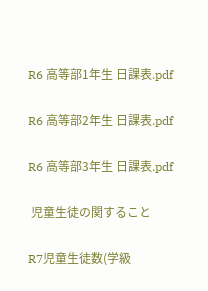R6 高等部1年生 日課表.pdf

R6 高等部2年生 日課表.pdf

R6 高等部3年生 日課表.pdf

 児童生徒の関すること

R7児童生徒数(学級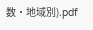数・地域別).pdf